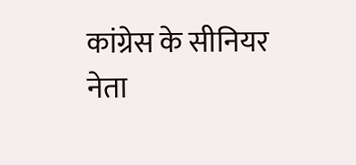कांग्रेस के सीनियर नेता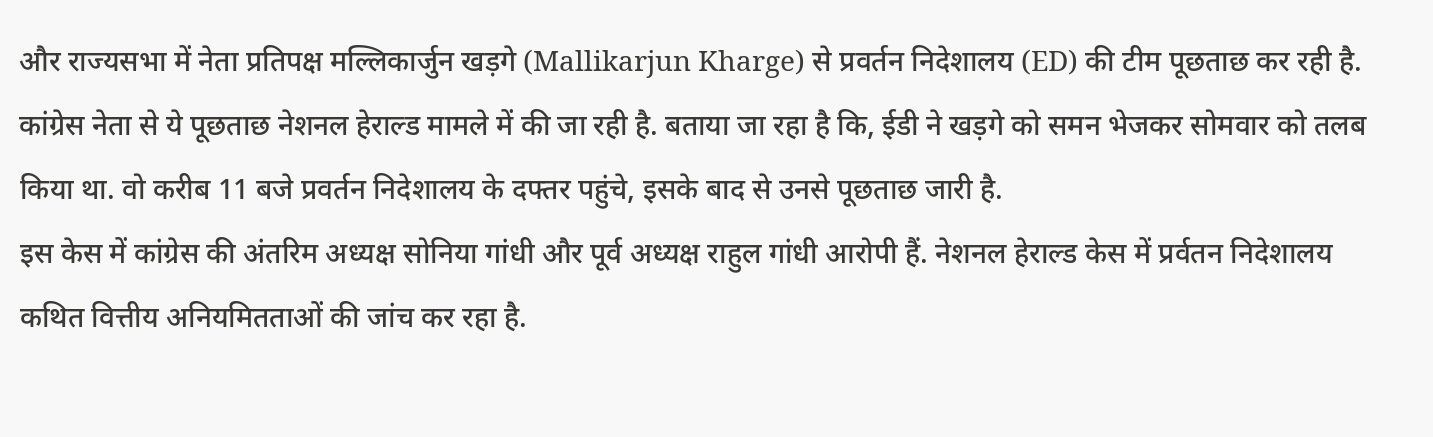और राज्यसभा में नेता प्रतिपक्ष मल्लिकार्जुन खड़गे (Mallikarjun Kharge) से प्रवर्तन निदेशालय (ED) की टीम पूछताछ कर रही है. कांग्रेस नेता से ये पूछताछ नेशनल हेराल्ड मामले में की जा रही है. बताया जा रहा है कि, ईडी ने खड़गे को समन भेजकर सोमवार को तलब किया था. वो करीब 11 बजे प्रवर्तन निदेशालय के दफ्तर पहुंचे, इसके बाद से उनसे पूछताछ जारी है.
इस केस में कांग्रेस की अंतरिम अध्यक्ष सोनिया गांधी और पूर्व अध्यक्ष राहुल गांधी आरोपी हैं. नेशनल हेराल्ड केस में प्रर्वतन निदेशालय कथित वित्तीय अनियमितताओं की जांच कर रहा है.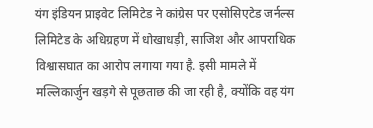यंग इंडियन प्राइवेट लिमिटेड ने कांग्रेस पर एसोसिएटेड जर्नल्स लिमिटेड के अधिग्रहण में धोखाधड़ी, साजिश और आपराधिक विश्वासघात का आरोप लगाया गया है. इसी मामले में मल्लिकार्जुन खड़गे से पूछताछ की जा रही है, क्योंकि वह यंग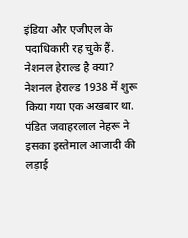इंडिया और एजीएल के पदाधिकारी रह चुके हैं.
नेशनल हेराल्ड है क्या?
नेशनल हेराल्ड 1938 में शुरू किया गया एक अखबार था. पंडित जवाहरलाल नेहरू ने इसका इस्तेमाल आजादी की लड़ाई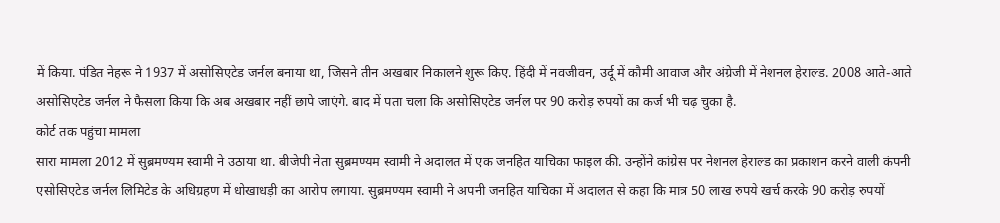में किया. पंडित नेहरू ने 1937 में असोसिएटेड जर्नल बनाया था, जिसने तीन अखबार निकालने शुरू किए. हिंदी में नवजीवन, उर्दू में कौमी आवाज और अंग्रेजी में नेशनल हेराल्ड. 2008 आते-आते असोसिएटेड जर्नल ने फैसला किया कि अब अखबार नहीं छापे जाएंगे. बाद में पता चला कि असोसिएटेड जर्नल पर 90 करोड़ रुपयों का कर्ज भी चढ़ चुका है.
कोर्ट तक पहुंचा मामला
सारा मामला 2012 में सुब्रमण्यम स्वामी ने उठाया था. बीजेपी नेता सुब्रमण्यम स्वामी ने अदालत में एक जनहित याचिका फाइल की. उन्होंने कांग्रेस पर नेशनल हेराल्ड का प्रकाशन करने वाली कंपनी एसोसिएटेड जर्नल लिमिटेड के अधिग्रहण में धोखाधड़ी का आरोप लगाया. सुब्रमण्यम स्वामी ने अपनी जनहित याचिका में अदालत से कहा कि मात्र 50 लाख रुपये खर्च करके 90 करोड़ रुपयों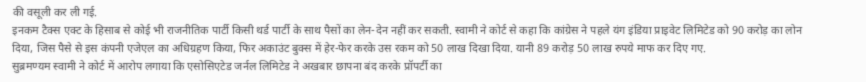की वसूली कर ली गई.
इनकम टैक्स एक्ट के हिसाब से कोई भी राजनीतिक पार्टी किसी थर्ड पार्टी के साथ पैसों का लेन-देन नहीं कर सकती. स्वामी ने कोर्ट से कहा कि कांग्रेस ने पहले यंग इंडिया प्राइवेट लिमिटेड को 90 करोड़ का लोन दिया, जिस पैसे से इस कंपनी एजेएल का अधिग्रहण किया, फिर अकाउंट बुक्स में हेर-फेर करके उस रकम को 50 लाख दिखा दिया. यानी 89 करोड़ 50 लाख रुपये माफ कर दिए गए.
सुब्रमण्यम स्वामी ने कोर्ट में आरोप लगाया कि एसोसिएटेड जर्नल लिमिटेड ने अखबार छापना बंद करके प्रॉपर्टी का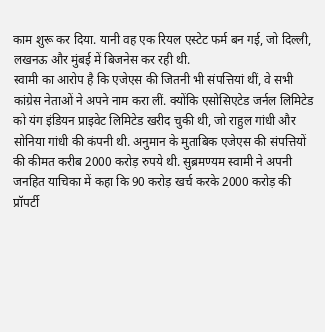काम शुरू कर दिया. यानी वह एक रियल एस्टेट फर्म बन गई, जो दिल्ली, लखनऊ और मुंबई में बिजनेस कर रही थी.
स्वामी का आरोप है कि एजेएस की जितनी भी संपत्तियां थीं, वे सभी कांग्रेस नेताओं ने अपने नाम करा लीं. क्योंकि एसोसिएटेड जर्नल लिमिटेड को यंग इंडियन प्राइवेट लिमिटेड खरीद चुकी थी, जो राहुल गांधी और सोनिया गांधी की कंपनी थी. अनुमान के मुताबिक एजेएस की संपत्तियों की कीमत करीब 2000 करोड़ रुपये थी. सुब्रमण्यम स्वामी ने अपनी जनहित याचिका में कहा कि 90 करोड़ खर्च करके 2000 करोड़ की प्रॉपर्टी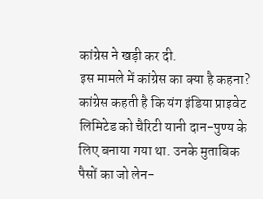कांग्रेस ने खड़ी कर दी.
इस मामले में कांग्रेस का क्या है कहना?
कांग्रेस कहती है कि यंग इंडिया प्राइवेट लिमिटेड को चैरिटी यानी दान-पुण्य के लिए बनाया गया था. उनके मुताबिक पैसों का जो लेन-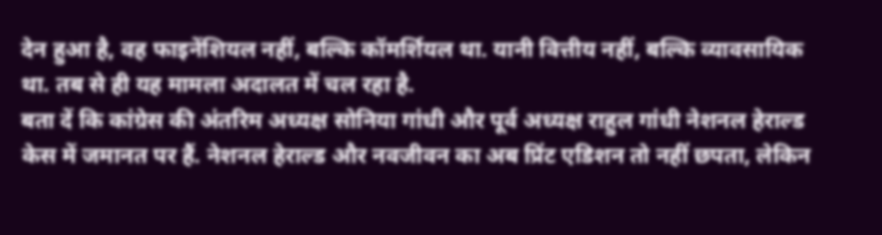देन हुआ है, वह फाइनेंशियल नहीं, बल्कि कॉमर्शियल था. यानी वित्तीय नहीं, बल्कि व्यावसायिक था. तब से ही यह मामला अदालत में चल रहा है.
बता दें कि कांग्रेस की अंतरिम अध्यक्ष सोनिया गांधी और पूर्व अध्यक्ष राहुल गांधी नेशनल हेराल्ड केस में जमानत पर हैं. नेशनल हेराल्ड और नवजीवन का अब प्रिंट एडिशन तो नहीं छपता, लेकिन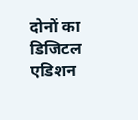दोनों का डिजिटल एडिशन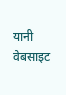यानी वेबसाइट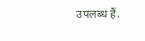उपलब्ध हैं.